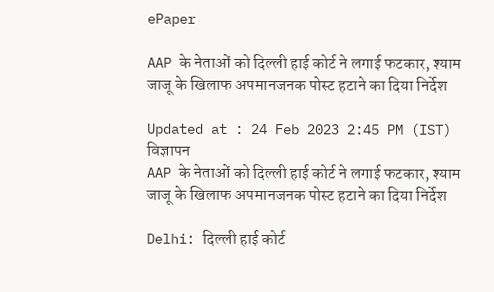ePaper

AAP के नेताओं को दिल्ली हाई कोर्ट ने लगाई फटकार, श्याम जाजू के खिलाफ अपमानजनक पोस्ट हटाने का दिया निर्देश

Updated at : 24 Feb 2023 2:45 PM (IST)
विज्ञापन
AAP के नेताओं को दिल्ली हाई कोर्ट ने लगाई फटकार, श्याम जाजू के खिलाफ अपमानजनक पोस्ट हटाने का दिया निर्देश

Delhi: दिल्ली हाई कोर्ट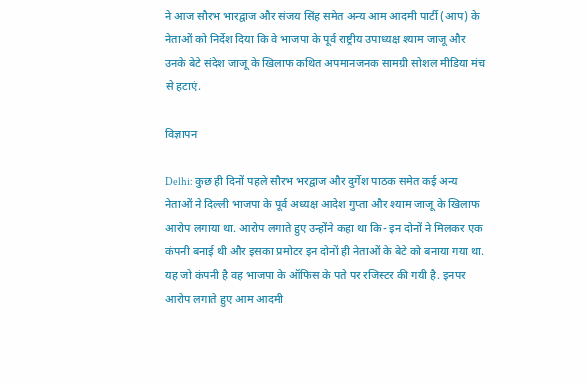ने आज सौरभ भारद्वाज और संजय सिंह समेत अन्य आम आदमी पार्टी (आप) के नेताओं को निर्देश दिया कि वे भाजपा के पूर्व राष्ट्रीय उपाध्यक्ष श्याम जाजू और उनके बेटे संदेश जाजू के खिलाफ कथित अपमानजनक सामग्री सोशल मीडिया मंच से हटाएं.

विज्ञापन

Delhi: कुछ ही दिनों पहले सौरभ भरद्वाज और दुर्गेश पाठक समेत कई अन्य नेताओं ने दिल्ली भाजपा के पूर्व अध्यक्ष आदेश गुप्ता और श्याम जाजू के खिलाफ आरोप लगाया था. आरोप लगाते हुए उन्होंने कहा था कि- इन दोनों ने मिलकर एक कंपनी बनाई थी और इसका प्रमोटर इन दोनों ही नेताओं के बेटे को बनाया गया था. यह जो कंपनी है वह भाजपा के ऑफिस के पते पर रजिस्टर की गयी है. इनपर आरोप लगाते हुए आम आदमी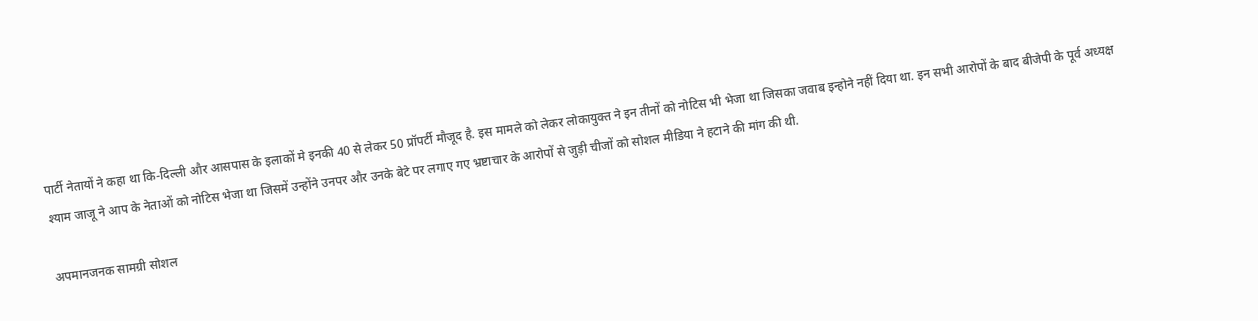पार्टी नेतायों ने कहा था कि-दिल्ली और आसपास के इलाकों मे इनकी 40 से लेकर 50 प्रॉपर्टी मौजूद है. इस मामले को लेकर लोकायुक्त ने इन तीनों को नोटिस भी भेजा था जिसका जवाब इन्होने नहीं दिया था. इन सभी आरोपों के बाद बीजेपी के पूर्व अध्यक्ष श्याम जाजू ने आप के नेताओं को नोटिस भेजा था जिसमें उन्होंने उनपर और उनके बेटे पर लगाए गए भ्रष्टाचार के आरोपों से जुड़ी चीजों को सोशल मीडिया ने हटाने की मांग की थी.

अपमानजनक सामग्री सोशल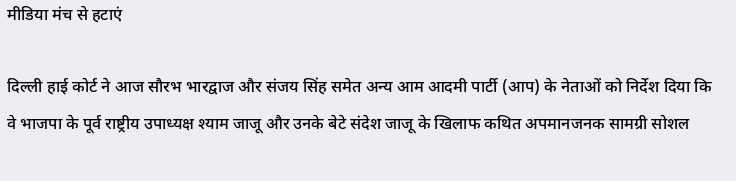मीडिया मंच से हटाएं

दिल्ली हाई कोर्ट ने आज सौरभ भारद्वाज और संजय सिंह समेत अन्य आम आदमी पार्टी (आप) के नेताओं को निर्देश दिया कि वे भाजपा के पूर्व राष्ट्रीय उपाध्यक्ष श्याम जाजू और उनके बेटे संदेश जाजू के खिलाफ कथित अपमानजनक सामग्री सोशल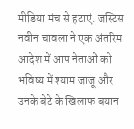मीडिया मंच से हटाएं. जस्टिस नवीन चावला ने एक अंतरिम आदेश में आप नेताओं को भविष्य में श्याम जाजू और उनके बेटे के खिलाफ बयान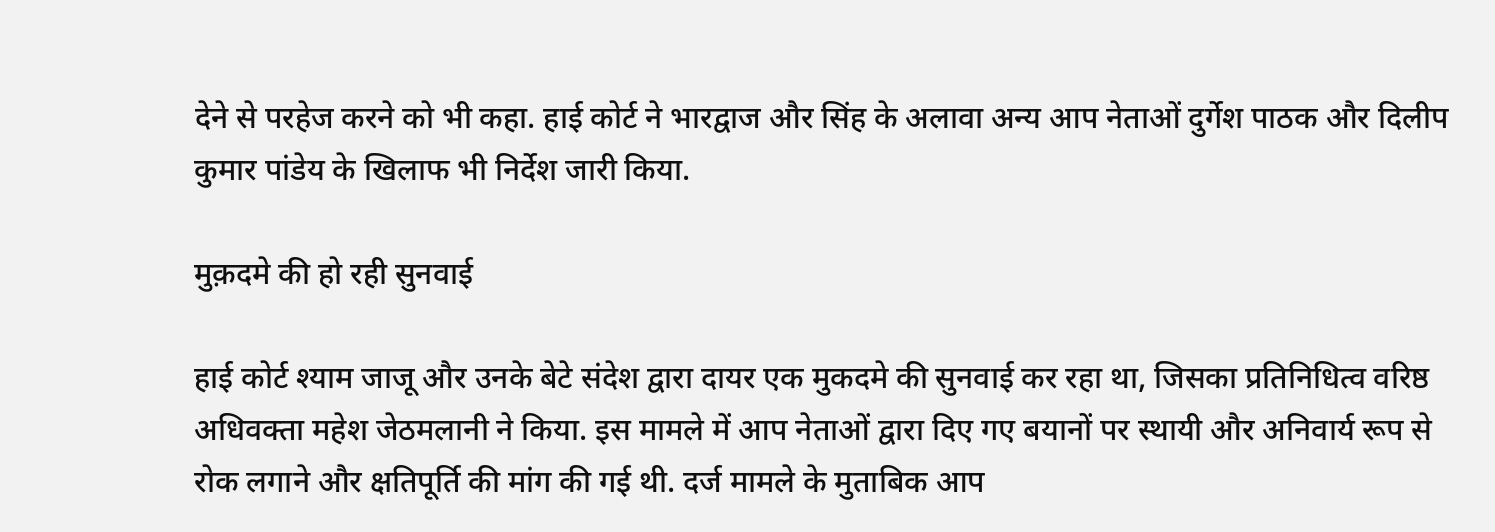देने से परहेज करने को भी कहा. हाई कोर्ट ने भारद्वाज और सिंह के अलावा अन्य आप नेताओं दुर्गेश पाठक और दिलीप कुमार पांडेय के खिलाफ भी निर्देश जारी किया.

मुक़दमे की हो रही सुनवाई

हाई कोर्ट श्याम जाजू और उनके बेटे संदेश द्वारा दायर एक मुकदमे की सुनवाई कर रहा था, जिसका प्रतिनिधित्व वरिष्ठ अधिवक्ता महेश जेठमलानी ने किया. इस मामले में आप नेताओं द्वारा दिए गए बयानों पर स्थायी और अनिवार्य रूप से रोक लगाने और क्षतिपूर्ति की मांग की गई थी. दर्ज मामले के मुताबिक आप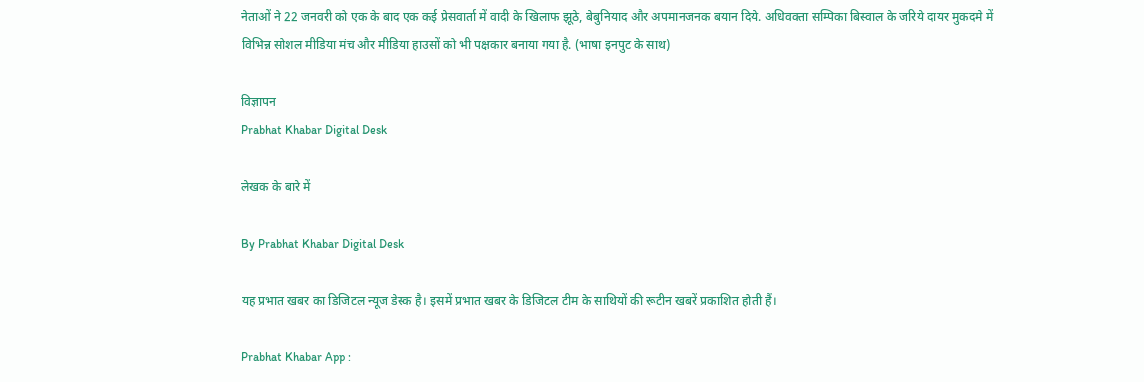नेताओं ने 22 जनवरी को एक के बाद एक कई प्रेसवार्ता में वादी के खिलाफ झूठे, बेबुनियाद और अपमानजनक बयान दिये. अधिवक्ता सम्पिका बिस्वाल के जरिये दायर मुकदमे में विभिन्न सोशल मीडिया मंच और मीडिया हाउसों को भी पक्षकार बनाया गया है. (भाषा इनपुट के साथ)

विज्ञापन
Prabhat Khabar Digital Desk

लेखक के बारे में

By Prabhat Khabar Digital Desk

यह प्रभात खबर का डिजिटल न्यूज डेस्क है। इसमें प्रभात खबर के डिजिटल टीम के साथियों की रूटीन खबरें प्रकाशित होती हैं।

Prabhat Khabar App :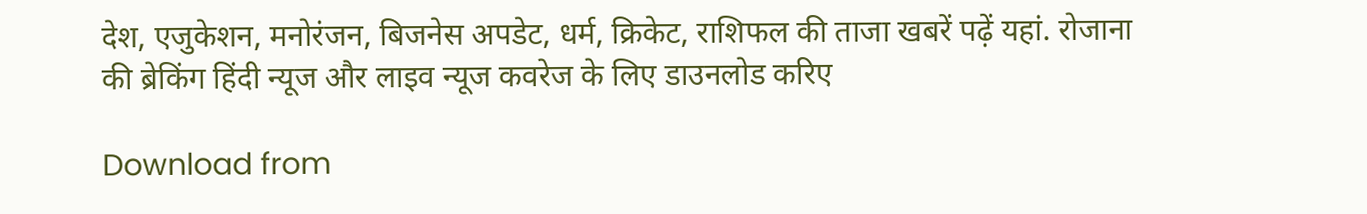देश, एजुकेशन, मनोरंजन, बिजनेस अपडेट, धर्म, क्रिकेट, राशिफल की ताजा खबरें पढ़ें यहां. रोजाना की ब्रेकिंग हिंदी न्यूज और लाइव न्यूज कवरेज के लिए डाउनलोड करिए

Download from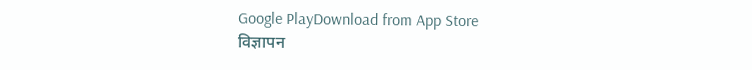Google PlayDownload from App Store
विज्ञापन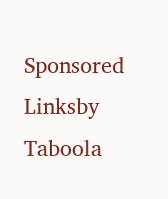Sponsored Linksby Taboola